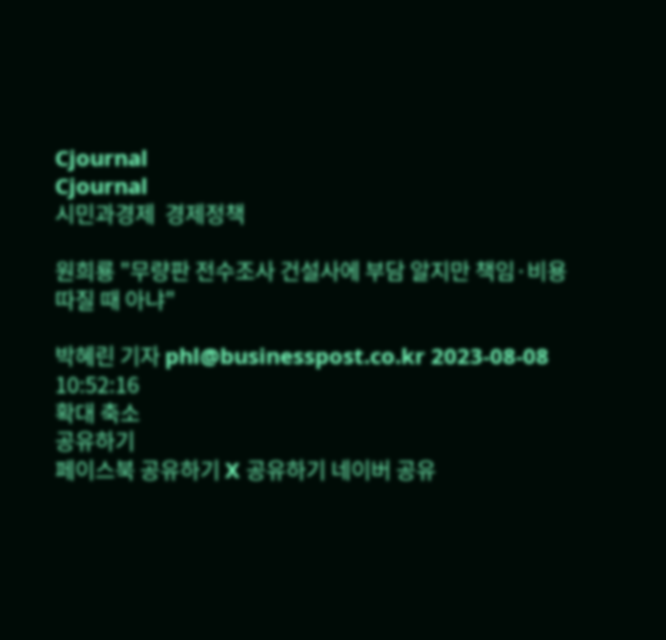Cjournal
Cjournal
시민과경제  경제정책

원희룡 "무량판 전수조사 건설사에 부담 알지만 책임·비용 따질 때 아냐"

박혜린 기자 phl@businesspost.co.kr 2023-08-08 10:52:16
확대 축소
공유하기
페이스북 공유하기 X 공유하기 네이버 공유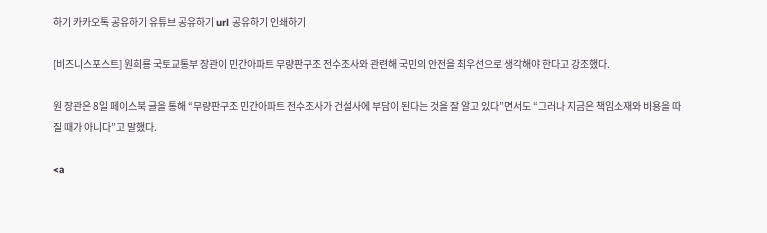하기 카카오톡 공유하기 유튜브 공유하기 url 공유하기 인쇄하기

[비즈니스포스트] 원희룡 국토교통부 장관이 민간아파트 무량판구조 전수조사와 관련해 국민의 안전을 최우선으로 생각해야 한다고 강조했다.

원 장관은 8일 페이스북 글을 통해 “무량판구조 민간아파트 전수조사가 건설사에 부담이 된다는 것을 잘 알고 있다”면서도 “그러나 지금은 책임소재와 비용을 따질 때가 아니다”고 말했다.

<a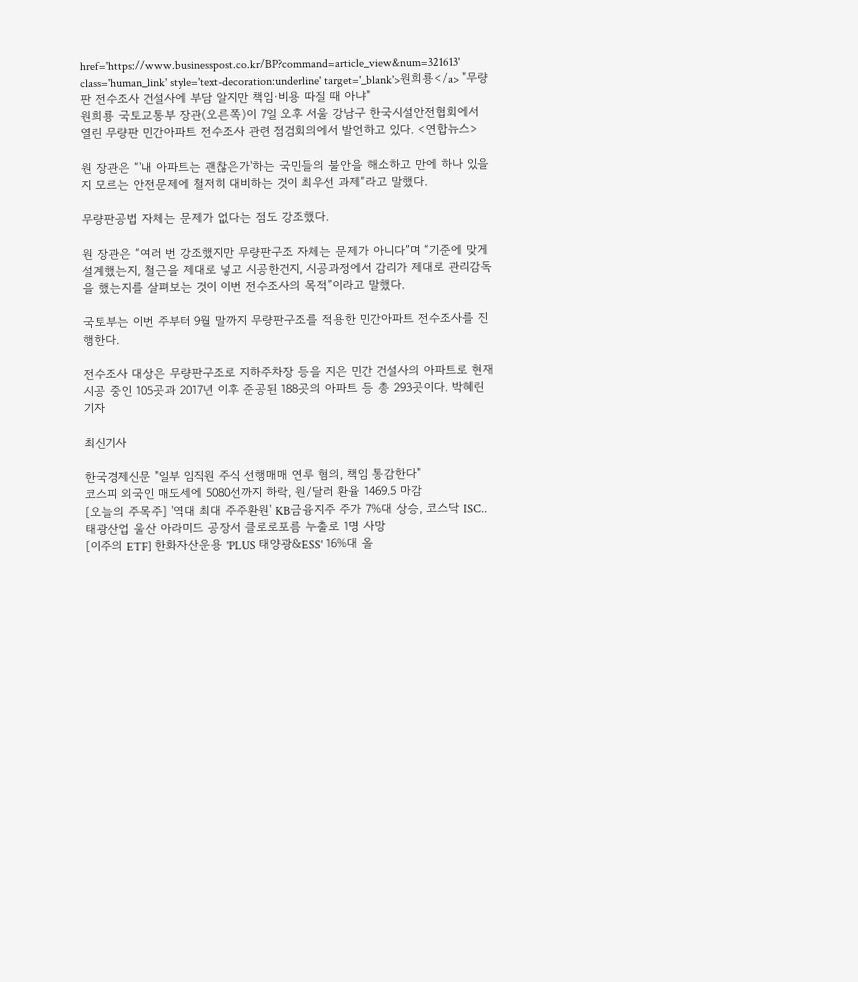href='https://www.businesspost.co.kr/BP?command=article_view&num=321613' class='human_link' style='text-decoration:underline' target='_blank'>원희룡</a> "무량판 전수조사 건설사에 부담 알지만 책임·비용 따질 때 아냐"
원희룡 국토교통부 장관(오른쪽)이 7일 오후 서울 강남구 한국시설안전협회에서 열린 무량판 민간아파트 전수조사 관련 점검회의에서 발언하고 있다. <연합뉴스>

원 장관은 “'내 아파트는 괜찮은가'하는 국민들의 불안을 해소하고 만에 하나 있을지 모르는 안전문제에 철저히 대비하는 것이 최우선 과제“라고 말했다.

무량판공법 자체는 문제가 없다는 점도 강조했다.

원 장관은 “여러 번 강조했지만 무량판구조 자체는 문제가 아니다”며 “기준에 맞게 설계했는지, 철근을 제대로 넣고 시공한건지, 시공과정에서 감리가 제대로 관리감독을 했는지를 살펴보는 것이 이번 전수조사의 목적”이라고 말했다.

국토부는 이번 주부터 9월 말까지 무량판구조를 적용한 민간아파트 전수조사를 진행한다.

전수조사 대상은 무량판구조로 지하주차장 등을 지은 민간 건설사의 아파트로 현재 시공 중인 105곳과 2017년 이후 준공된 188곳의 아파트 등 총 293곳이다. 박혜린 기자

최신기사

한국경제신문 "일부 임직원 주식 선행매매 연루 혐의, 책임 통감한다"
코스피 외국인 매도세에 5080선까지 하락, 원/달러 환율 1469.5 마감
[오늘의 주목주] '역대 최대 주주환원' KB금융지주 주가 7%대 상승, 코스닥 ISC..
태광산업 울산 아라미드 공장서 클로로포름 누출로 1명 사망
[이주의 ETF] 한화자산운용 'PLUS 태양광&ESS' 16%대 올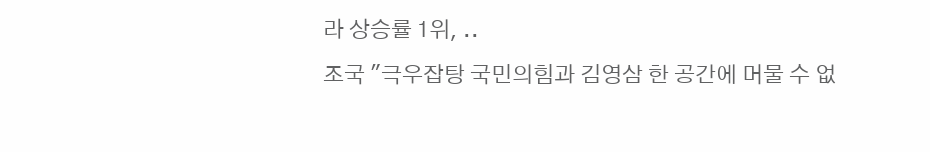라 상승률 1위, ..
조국 "극우잡탕 국민의힘과 김영삼 한 공간에 머물 수 없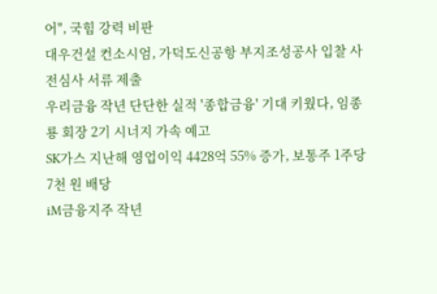어", 국힘 강력 비판
대우건설 컨소시엄, 가덕도신공항 부지조성공사 입찰 사전심사 서류 제출
우리금융 작년 단단한 실적 '종합금융' 기대 키웠다, 임종룡 회장 2기 시너지 가속 예고
SK가스 지난해 영업이익 4428억 55% 증가, 보통주 1주당 7천 원 배당
iM금융지주 작년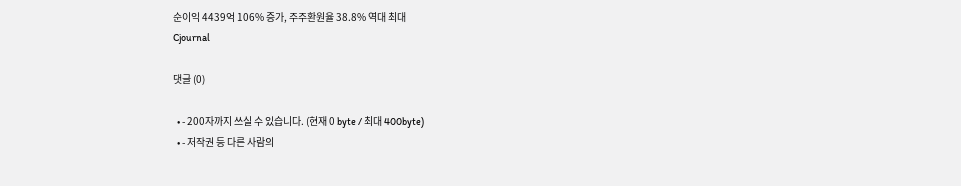순이익 4439억 106% 증가, 주주환원율 38.8% 역대 최대
Cjournal

댓글 (0)

  • - 200자까지 쓰실 수 있습니다. (현재 0 byte / 최대 400byte)
  • - 저작권 등 다른 사람의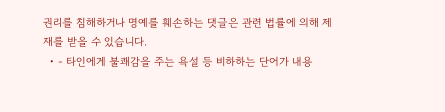권리를 침해하거나 명예를 훼손하는 댓글은 관련 법률에 의해 제재를 받을 수 있습니다.
  • - 타인에게 불쾌감을 주는 욕설 등 비하하는 단어가 내용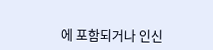에 포함되거나 인신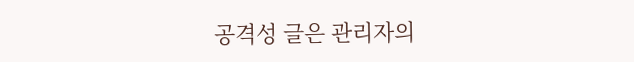공격성 글은 관리자의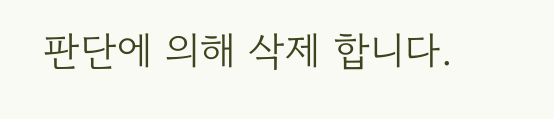판단에 의해 삭제 합니다.